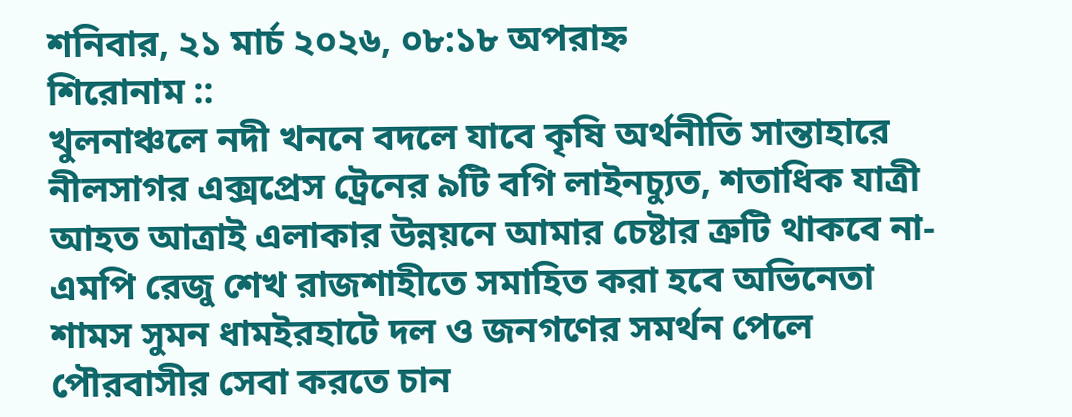শনিবার, ২১ মার্চ ২০২৬, ০৮:১৮ অপরাহ্ন
শিরোনাম ::
খুলনাঞ্চলে নদী খননে বদলে যাবে কৃষি অর্থনীতি সান্তাহারে নীলসাগর এক্সপ্রেস ট্রেনের ৯টি বগি লাইনচ্যুত, শতাধিক যাত্রী আহত আত্রাই এলাকার উন্নয়নে আমার চেষ্টার ত্রুটি থাকবে না-এমপি রেজু শেখ রাজশাহীতে সমাহিত করা হবে অভিনেতা শামস সুমন ধামইরহাটে দল ও জনগণের সমর্থন পেলে পৌরবাসীর সেবা করতে চান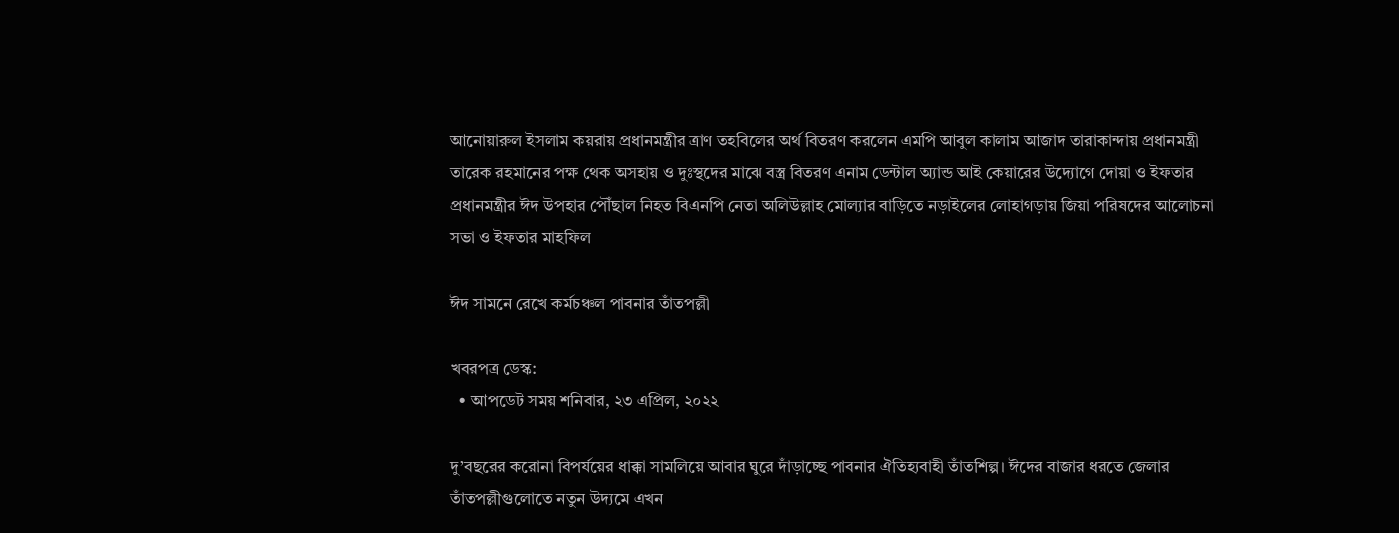আনোয়ারুল ইসলাম কয়রায় প্রধানমন্ত্রীর ত্রাণ তহবিলের অর্থ বিতরণ করলেন এমপি আবুল কালাম আজাদ তারাকান্দায় প্রধানমন্ত্রী তারেক রহমানের পক্ষ থেক অসহায় ও দুঃস্থদের মাঝে বস্ত্র বিতরণ এনাম ডেন্টাল অ্যান্ড আই কেয়ারের উদ্যোগে দোয়া ও ইফতার প্রধানমন্ত্রীর ঈদ উপহার পৌঁছাল নিহত বিএনপি নেতা অলিউল্লাহ মোল্যার বাড়িতে নড়াইলের লোহাগড়ায় জিয়া পরিষদের আলোচনা সভা ও ইফতার মাহফিল

ঈদ সামনে রেখে কর্মচঞ্চল পাবনার তাঁতপল্লী

খবরপত্র ডেস্ক:
  • আপডেট সময় শনিবার, ২৩ এপ্রিল, ২০২২

দু’বছরের করোনা বিপর্যয়ের ধাক্কা সামলিয়ে আবার ঘুরে দাঁড়াচ্ছে পাবনার ঐতিহ্যবাহী তাঁতশিল্প। ঈদের বাজার ধরতে জেলার তাঁতপল্লীগুলোতে নতুন উদ্যমে এখন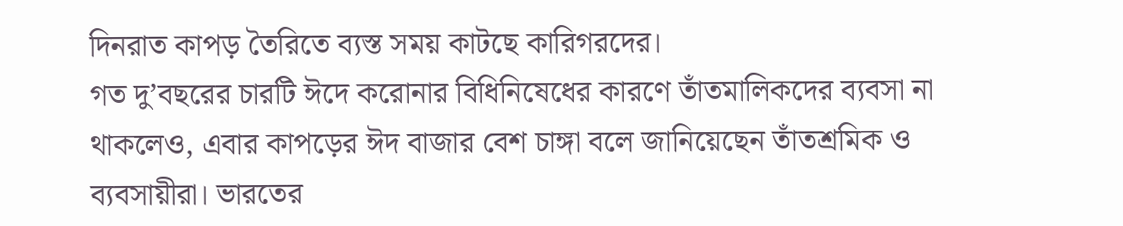দিনরাত কাপড় তৈরিতে ব্যস্ত সময় কাটছে কারিগরদের।
গত দু’বছরের চারটি ঈদে করোনার বিধিনিষেধের কারণে তাঁতমালিকদের ব্যবসা না থাকলেও, এবার কাপড়ের ঈদ বাজার বেশ চাঙ্গা বলে জানিয়েছেন তাঁতশ্রমিক ও ব্যবসায়ীরা। ভারতের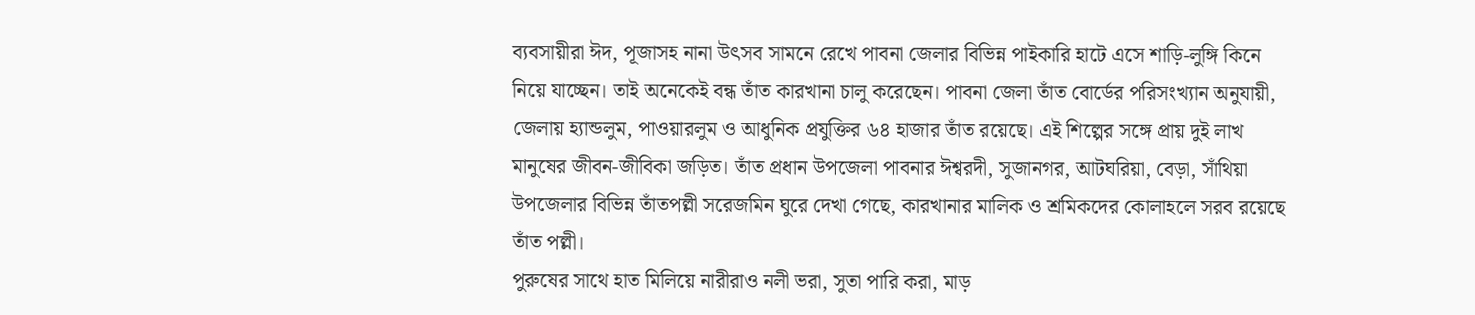ব্যবসায়ীরা ঈদ, পূজাসহ নানা উৎসব সামনে রেখে পাবনা জেলার বিভিন্ন পাইকারি হাটে এসে শাড়ি-লুঙ্গি কিনে নিয়ে যাচ্ছেন। তাই অনেকেই বন্ধ তাঁত কারখানা চালু করেছেন। পাবনা জেলা তাঁত বোর্ডের পরিসংখ্যান অনুযায়ী, জেলায় হ্যান্ডলুম, পাওয়ারলুম ও আধুনিক প্রযুক্তির ৬৪ হাজার তাঁত রয়েছে। এই শিল্পের সঙ্গে প্রায় দুই লাখ মানুষের জীবন-জীবিকা জড়িত। তাঁত প্রধান উপজেলা পাবনার ঈশ্বরদী, সুজানগর, আটঘরিয়া, বেড়া, সাঁথিয়া উপজেলার বিভিন্ন তাঁতপল্লী সরেজমিন ঘুরে দেখা গেছে, কারখানার মালিক ও শ্রমিকদের কোলাহলে সরব রয়েছে তাঁত পল্লী।
পুরুষের সাথে হাত মিলিয়ে নারীরাও নলী ভরা, সুতা পারি করা, মাড়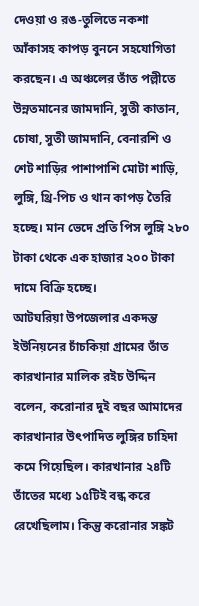দেওয়া ও রঙ-তুলিতে নকশা আঁকাসহ কাপড় বুননে সহযোগিতা করছেন। এ অঞ্চলের তাঁত পল্লীতে উন্নতমানের জামদানি, সুতী কাতান, চোষা, সুতী জামদানি, বেনারশি ও শেট শাড়ির পাশাপাশি মোটা শাড়ি, লুঙ্গি, থ্রি-পিচ ও থান কাপড় তৈরি হচ্ছে। মান ভেদে প্রতি পিস লুঙ্গি ২৮০ টাকা থেকে এক হাজার ২০০ টাকা দামে বিক্রি হচ্ছে।
আটঘরিয়া উপজেলার একদন্ত ইউনিয়নের চাঁচকিয়া গ্রামের তাঁত কারখানার মালিক রইচ উদ্দিন বলেন, করোনার দুই বছর আমাদের কারখানার উৎপাদিত লুঙ্গির চাহিদা কমে গিয়েছিল। কারখানার ২৪টি তাঁতের মধ্যে ১৫টিই বন্ধ করে রেখেছিলাম। কিন্তু করোনার সঙ্কট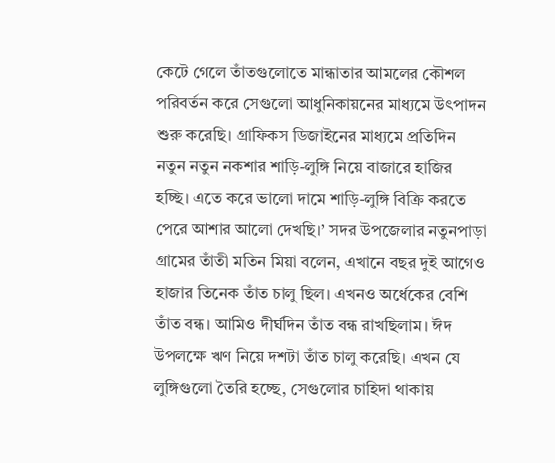কেটে গেলে তাঁতগুলোতে মান্ধাতার আমলের কৌশল পরিবর্তন করে সেগুলো আধুনিকায়নের মাধ্যমে উৎপাদন শুরু করেছি। গ্রাফিকস ডিজাইনের মাধ্যমে প্রতিদিন নতুন নতুন নকশার শাড়ি-লুঙ্গি নিয়ে বাজারে হাজির হচ্ছি। এতে করে ভালো দামে শাড়ি-লুঙ্গি বিক্রি করতে পেরে আশার আলো দেখছি।’ সদর উপজেলার নতুনপাড়া গ্রামের তাঁতী মতিন মিয়া বলেন, এখানে বছর দুই আগেও হাজার তিনেক তাঁত চালু ছিল। এখনও অর্ধেকের বেশি তাঁত বন্ধ। আমিও দীর্ঘদিন তাঁত বন্ধ রাখছিলাম। ঈদ উপলক্ষে ঋণ নিয়ে দশটা তাঁত চালু করেছি। এখন যে লুঙ্গিগুলো তৈরি হচ্ছে, সেগুলোর চাহিদা থাকায়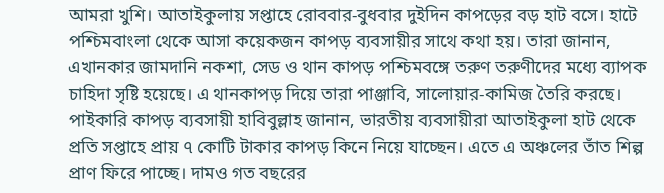আমরা খুশি। আতাইকুলায় সপ্তাহে রোববার-বুধবার দুইদিন কাপড়ের বড় হাট বসে। হাটে পশ্চিমবাংলা থেকে আসা কয়েকজন কাপড় ব্যবসায়ীর সাথে কথা হয়। তারা জানান, এখানকার জামদানি নকশা, সেড ও থান কাপড় পশ্চিমবঙ্গে তরুণ তরুণীদের মধ্যে ব্যাপক চাহিদা সৃষ্টি হয়েছে। এ থানকাপড় দিয়ে তারা পাঞ্জাবি, সালোয়ার-কামিজ তৈরি করছে। পাইকারি কাপড় ব্যবসায়ী হাবিবুল্লাহ জানান, ভারতীয় ব্যবসায়ীরা আতাইকুলা হাট থেকে প্রতি সপ্তাহে প্রায় ৭ কোটি টাকার কাপড় কিনে নিয়ে যাচ্ছেন। এতে এ অঞ্চলের তাঁত শিল্প প্রাণ ফিরে পাচ্ছে। দামও গত বছরের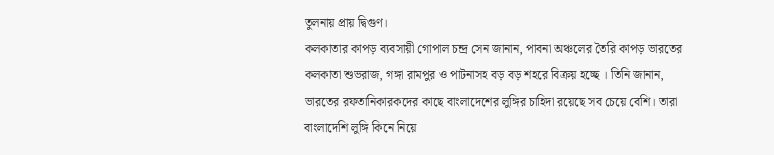তুলনায় প্রায় দ্বিগুণ।
কলকাতার কাপড় ব্যবসায়ী গোপাল চন্দ্র সেন জানান, পাবনা অঞ্চলের তৈরি কাপড় ভারতের কলকাতা শুভরাজ, গঙ্গা রামপুর ও পাটনাসহ বড় বড় শহরে বিক্রয় হচ্ছে । তিনি জানান, ভারতের রফতানিকারকদের কাছে বাংলাদেশের লুঙ্গির চাহিদা রয়েছে সব চেয়ে বেশি। তারা বাংলাদেশি লুঙ্গি কিনে নিয়ে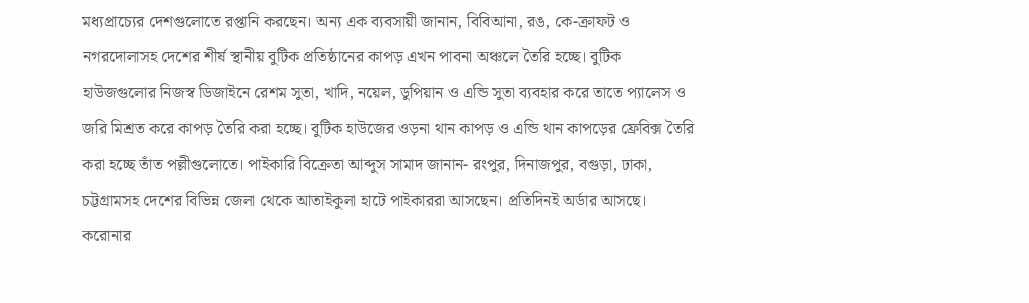মধ্যপ্রাচ্যের দেশগুলোতে রপ্তানি করছেন। অন্য এক ব্যবসায়ী জানান, বিবিআনা, রঙ, কে-ক্রাফট ও নগরদোলাসহ দেশের শীর্ষ স্থানীয় বুটিক প্রতিষ্ঠানের কাপড় এখন পাবনা অঞ্চলে তৈরি হচ্ছে। বুটিক হাউজগুলোর নিজস্ব ডিজাইনে রেশম সুতা, খাদি, নয়েল, ডুপিয়ান ও এন্ডি সুতা ব্যবহার করে তাতে প্যালেস ও জরি মিশ্রত করে কাপড় তৈরি করা হচ্ছে। বুটিক হাউজের ওড়না থান কাপড় ও এন্ডি থান কাপড়ের ফ্রেবিক্স তৈরি করা হচ্ছে তাঁত পল্লীগুলোতে। পাইকারি বিক্রেতা আব্দুস সামাদ জানান- রংপুর, দিনাজপুর, বগুড়া, ঢাকা, চট্টগ্রামসহ দেশের বিভিন্ন জেলা থেকে আতাইকুলা হাটে পাইকাররা আসছেন। প্রতিদিনই অর্ডার আসছে। করোনার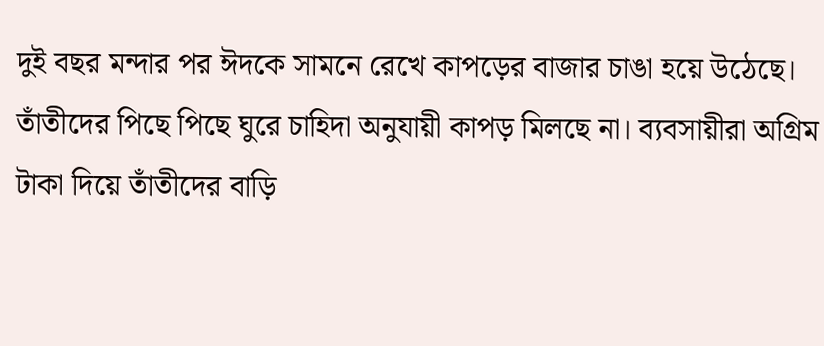দুই বছর মন্দার পর ঈদকে সামনে রেখে কাপড়ের বাজার চাঙা হয়ে উঠেছে। তাঁতীদের পিছে পিছে ঘুরে চাহিদা অনুযায়ী কাপড় মিলছে না। ব্যবসায়ীরা অগ্রিম টাকা দিয়ে তাঁতীদের বাড়ি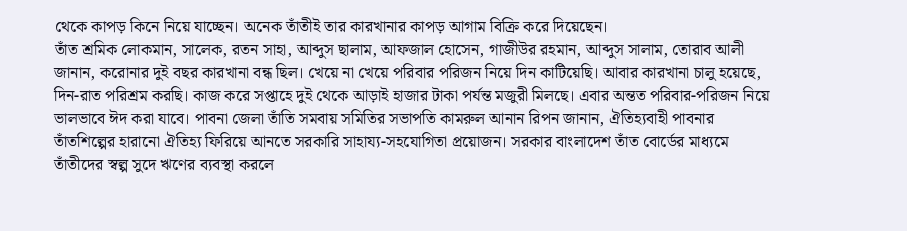থেকে কাপড় কিনে নিয়ে যাচ্ছেন। অনেক তাঁতীই তার কারখানার কাপড় আগাম বিক্রি করে দিয়েছেন।
তাঁত শ্রমিক লোকমান, সালেক, রতন সাহা, আব্দুস ছালাম, আফজাল হোসেন, গাজীউর রহমান, আব্দুস সালাম, তোরাব আলী জানান, করোনার দুই বছর কারখানা বন্ধ ছিল। খেয়ে না খেয়ে পরিবার পরিজন নিয়ে দিন কাটিয়েছি। আবার কারখানা চালু হয়েছে, দিন-রাত পরিশ্রম করছি। কাজ করে সপ্তাহে দুই থেকে আড়াই হাজার টাকা পর্যন্ত মজুরী মিলছে। এবার অন্তত পরিবার-পরিজন নিয়ে ভালভাবে ঈদ করা যাবে। পাবনা জেলা তাঁতি সমবায় সমিতির সভাপতি কামরুল আনান রিপন জানান, ঐতিহ্যবাহী পাবনার তাঁতশিল্পের হারানো ঐতিহ্য ফিরিয়ে আনতে সরকারি সাহায্য-সহযোগিতা প্রয়োজন। সরকার বাংলাদেশ তাঁত বোর্ডের মাধ্যমে তাঁতীদের স্বল্প সুদে ঋণের ব্যবস্থা করলে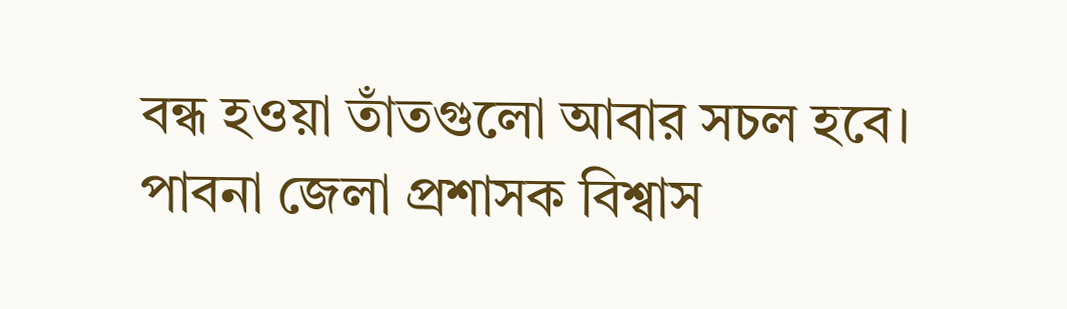বন্ধ হওয়া তাঁতগুলো আবার সচল হবে। পাবনা জেলা প্রশাসক বিশ্বাস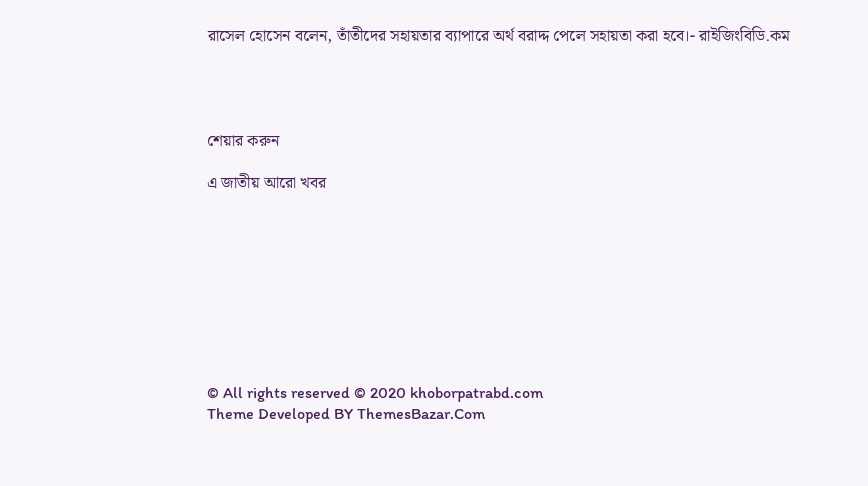রাসেল হোসেন বলেন, তাঁতীদের সহায়তার ব্যাপারে অর্থ বরাদ্দ পেলে সহায়তা করা হবে।- রাইজিংবিডি.কম




শেয়ার করুন

এ জাতীয় আরো খবর









© All rights reserved © 2020 khoborpatrabd.com
Theme Developed BY ThemesBazar.Com